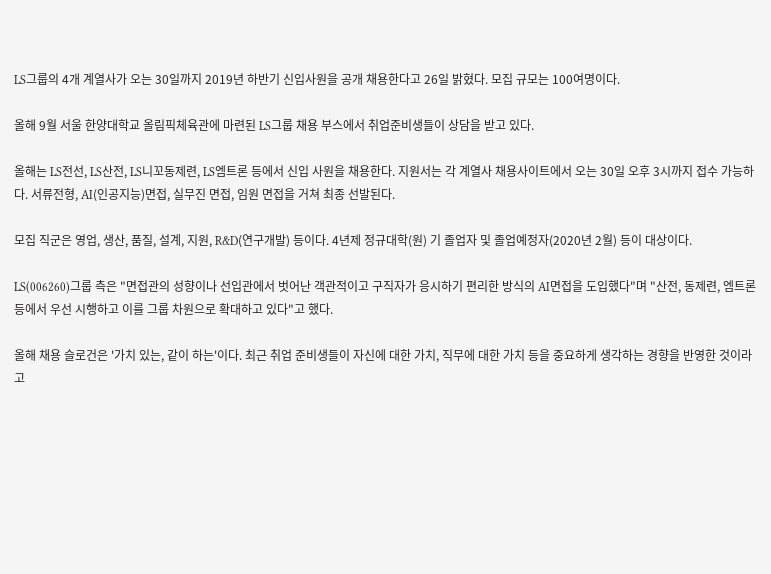LS그룹의 4개 계열사가 오는 30일까지 2019년 하반기 신입사원을 공개 채용한다고 26일 밝혔다. 모집 규모는 100여명이다.

올해 9월 서울 한양대학교 올림픽체육관에 마련된 LS그룹 채용 부스에서 취업준비생들이 상담을 받고 있다.

올해는 LS전선, LS산전, LS니꼬동제련, LS엠트론 등에서 신입 사원을 채용한다. 지원서는 각 계열사 채용사이트에서 오는 30일 오후 3시까지 접수 가능하다. 서류전형, AI(인공지능)면접, 실무진 면접, 임원 면접을 거쳐 최종 선발된다.

모집 직군은 영업, 생산, 품질, 설계, 지원, R&D(연구개발) 등이다. 4년제 정규대학(원) 기 졸업자 및 졸업예정자(2020년 2월) 등이 대상이다.

LS(006260)그룹 측은 "면접관의 성향이나 선입관에서 벗어난 객관적이고 구직자가 응시하기 편리한 방식의 AI면접을 도입했다"며 "산전, 동제련, 엠트론 등에서 우선 시행하고 이를 그룹 차원으로 확대하고 있다"고 했다.

올해 채용 슬로건은 '가치 있는, 같이 하는'이다. 최근 취업 준비생들이 자신에 대한 가치, 직무에 대한 가치 등을 중요하게 생각하는 경향을 반영한 것이라고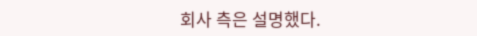회사 측은 설명했다.